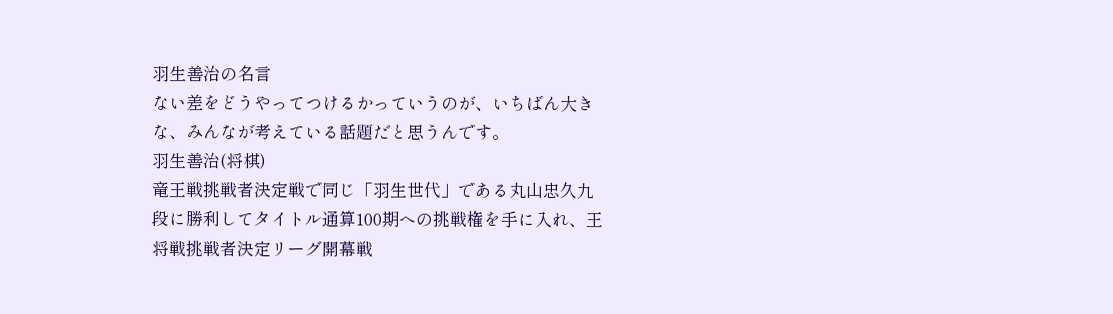羽生善治の名言
ない差をどうやってつけるかっていうのが、いちばん大きな、みんなが考えている話題だと思うんです。
羽生善治(将棋)
竜王戦挑戦者決定戦で同じ「羽生世代」である丸山忠久九段に勝利してタイトル通算100期への挑戦権を手に入れ、王将戦挑戦者決定リーグ開幕戦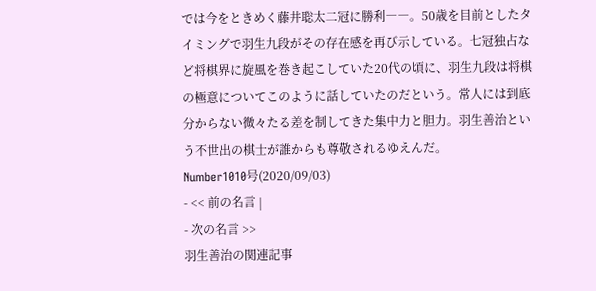では今をときめく藤井聡太二冠に勝利――。50歳を目前としたタイミングで羽生九段がその存在感を再び示している。七冠独占など将棋界に旋風を巻き起こしていた20代の頃に、羽生九段は将棋の極意についてこのように話していたのだという。常人には到底分からない微々たる差を制してきた集中力と胆力。羽生善治という不世出の棋士が誰からも尊敬されるゆえんだ。
Number1010号(2020/09/03)
- << 前の名言 |
- 次の名言 >>
羽生善治の関連記事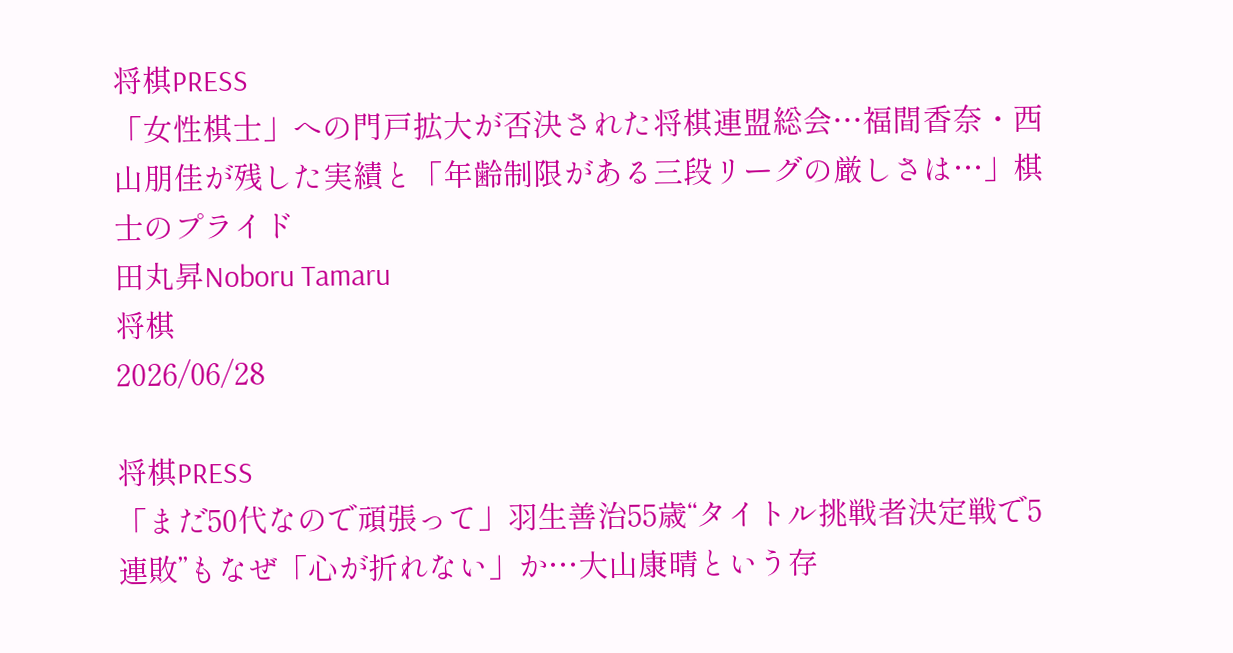将棋PRESS
「女性棋士」への門戸拡大が否決された将棋連盟総会…福間香奈・西山朋佳が残した実績と「年齢制限がある三段リーグの厳しさは…」棋士のプライド
田丸昇Noboru Tamaru
将棋
2026/06/28

将棋PRESS
「まだ50代なので頑張って」羽生善治55歳“タイトル挑戦者決定戦で5連敗”もなぜ「心が折れない」か…大山康晴という存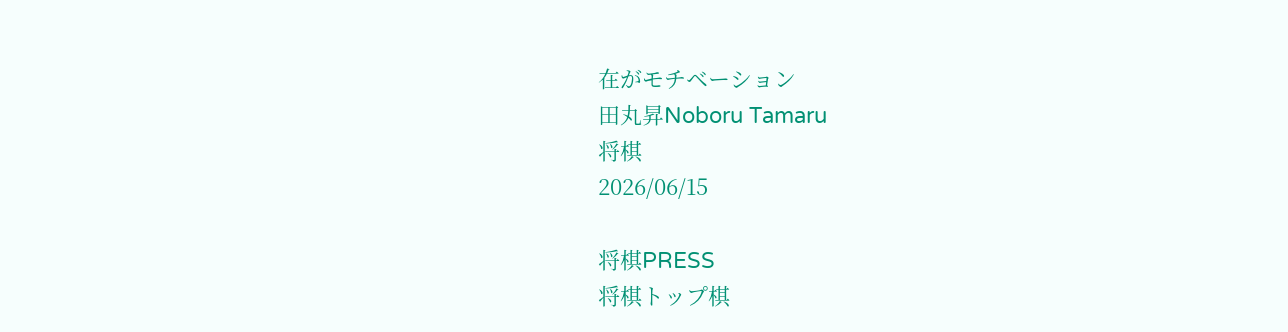在がモチベーション
田丸昇Noboru Tamaru
将棋
2026/06/15

将棋PRESS
将棋トップ棋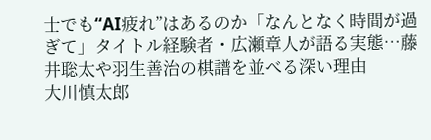士でも“AI疲れ”はあるのか「なんとなく時間が過ぎて」タイトル経験者・広瀬章人が語る実態…藤井聡太や羽生善治の棋譜を並べる深い理由
大川慎太郎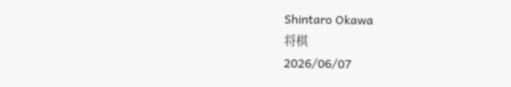Shintaro Okawa
将棋
2026/06/07